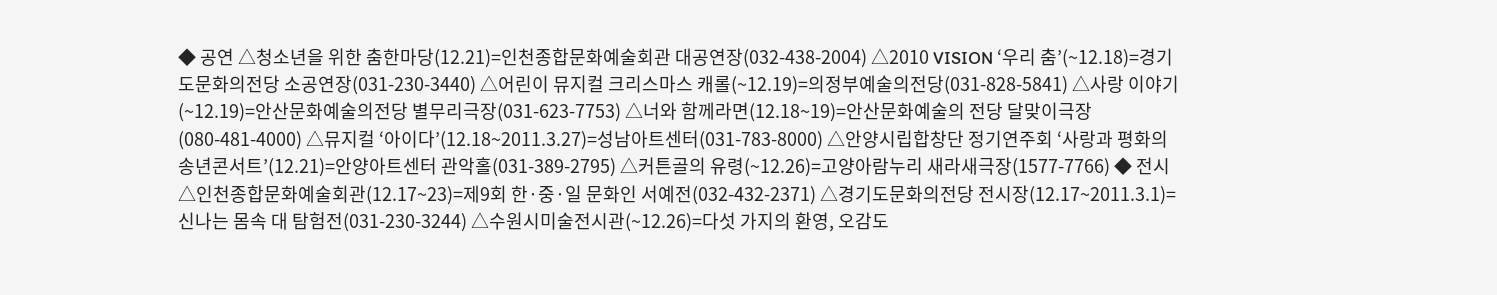◆ 공연 △청소년을 위한 춤한마당(12.21)=인천종합문화예술회관 대공연장(032-438-2004) △2010 VISION ‘우리 춤’(~12.18)=경기도문화의전당 소공연장(031-230-3440) △어린이 뮤지컬 크리스마스 캐롤(~12.19)=의정부예술의전당(031-828-5841) △사랑 이야기(~12.19)=안산문화예술의전당 별무리극장(031-623-7753) △너와 함께라면(12.18~19)=안산문화예술의 전당 달맞이극장(080-481-4000) △뮤지컬 ‘아이다’(12.18~2011.3.27)=성남아트센터(031-783-8000) △안양시립합창단 정기연주회 ‘사랑과 평화의 송년콘서트’(12.21)=안양아트센터 관악홀(031-389-2795) △커튼골의 유령(~12.26)=고양아람누리 새라새극장(1577-7766) ◆ 전시 △인천종합문화예술회관(12.17~23)=제9회 한·중·일 문화인 서예전(032-432-2371) △경기도문화의전당 전시장(12.17~2011.3.1)=신나는 몸속 대 탐험전(031-230-3244) △수원시미술전시관(~12.26)=다섯 가지의 환영, 오감도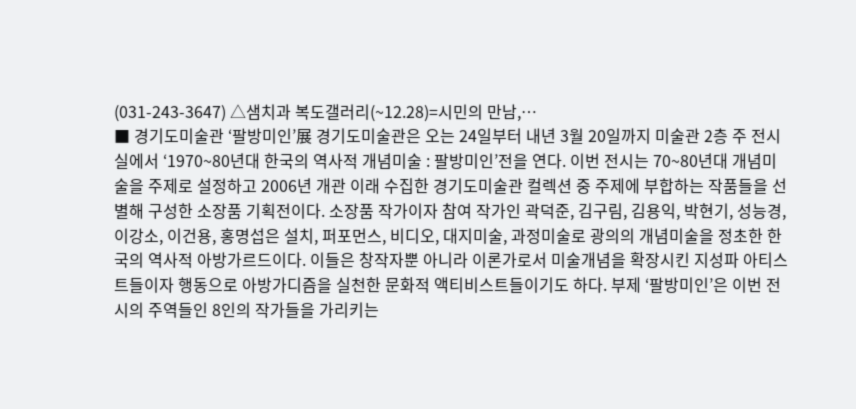(031-243-3647) △샘치과 복도갤러리(~12.28)=시민의 만남,…
■ 경기도미술관 ‘팔방미인’展 경기도미술관은 오는 24일부터 내년 3월 20일까지 미술관 2층 주 전시실에서 ‘1970~80년대 한국의 역사적 개념미술 : 팔방미인’전을 연다. 이번 전시는 70~80년대 개념미술을 주제로 설정하고 2006년 개관 이래 수집한 경기도미술관 컬렉션 중 주제에 부합하는 작품들을 선별해 구성한 소장품 기획전이다. 소장품 작가이자 참여 작가인 곽덕준, 김구림, 김용익, 박현기, 성능경, 이강소, 이건용, 홍명섭은 설치, 퍼포먼스, 비디오, 대지미술, 과정미술로 광의의 개념미술을 정초한 한국의 역사적 아방가르드이다. 이들은 창작자뿐 아니라 이론가로서 미술개념을 확장시킨 지성파 아티스트들이자 행동으로 아방가디즘을 실천한 문화적 액티비스트들이기도 하다. 부제 ‘팔방미인’은 이번 전시의 주역들인 8인의 작가들을 가리키는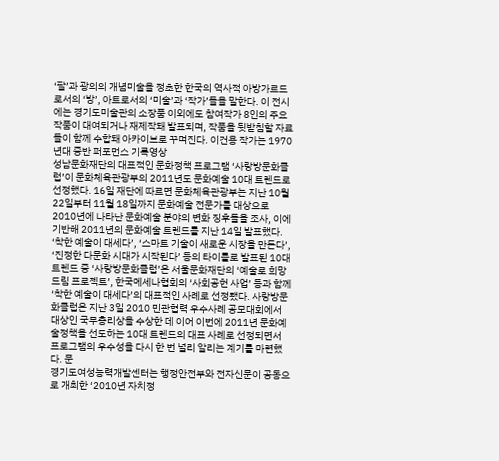‘팔’과 광의의 개념미술을 정초한 한국의 역사적 아방가르드로서의 ‘방’, 아트로서의 ‘미술’과 ‘작가’들을 말한다. 이 전시에는 경기도미술관의 소장품 이외에도 참여작가 8인의 주요 작품이 대여되거나 재제작돼 발표되며, 작품을 뒷받침할 자료들이 함께 수합돼 아카이브로 꾸며진다. 이건용 작가는 1970년대 중반 퍼포먼스 기록영상
성남문화재단의 대표적인 문화정책 프로그램 ‘사랑방문화클럽’이 문화체육관광부의 2011년도 문화예술 10대 트렌드로 선정했다. 16일 재단에 따르면 문화체육관광부는 지난 10월 22일부터 11월 18일까지 문화예술 전문가를 대상으로 2010년에 나타난 문화예술 분야의 변화 징후들을 조사, 이에 기반해 2011년의 문화예술 트렌드를 지난 14일 발표했다. ‘착한 예술이 대세다’, ‘스마트 기술이 새로운 시장을 만든다’, ‘진정한 다문화 시대가 시작된다’ 등의 타이틀로 발표된 10대 트렌드 중 ‘사랑방문화클럽’은 서울문화재단의 ‘예술로 희망 드림 프로젝트’, 한국메세나협회의 ‘사회공헌 사업’ 등과 함께‘착한 예술이 대세다’의 대표적인 사례로 선정됐다. 사랑방문화클럽은 지난 3일 2010 민관협력 우수사례 공모대회에서 대상인 국무총리상을 수상한 데 이어 이번에 2011년 문화예술정책을 선도하는 10대 트렌드의 대표 사례로 선정되면서 프로그램의 우수성을 다시 한 번 널리 알리는 계기를 마련했다. 문
경기도여성능력개발센터는 행정안전부와 전자신문이 공동으로 개최한 ‘2010년 자치정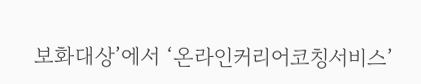보화대상’에서 ‘온라인커리어코칭서비스’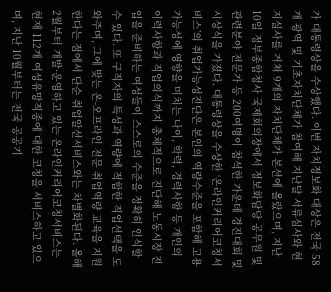가 대통령상을 수상했다. 이번 자치정보화 대상은 전국 58개 광역 및 기초자치단체가 참여해 지난달 서류심사와 현지실사를 거쳐 9개의 자치단체가 본선에 올랐으며, 지난 10일 정부종합청사 국제회의장에서 정보화담당 공무원 및 관련분야 전문가 등 200여명이 참석한 가운데 경진대회 및 시상식을 가졌다. 대통령상을 수상한 ‘온라인커리어코칭서비스’의 취업가능성진단은 본인의 역량수준을 포함해 고용가능성에 영향을 미치는 나이, 학력, 경력사항 등 개인의 이력사항과 직업의식까지 총체적으로 진단해 노동시장 진입을 준비하는 여성들이 스스로의 수준을 정확히 인식할 수 있다. 또 구직자의 특성과 역량에 적합한 직업선택을 도와주며, 그에 맞는 온-오프라인 전문 취업역량 교육을 지원한다는 점에서 단순 취업알선서비스와는 차별화된다. 올해 2월부터 개발·운영하고 있는 온라인커리어코칭서비스는 현재 112개 여성유망직종에 대한 코칭을 서비스하고 있으며, 지난 10월부터는 전국 공공기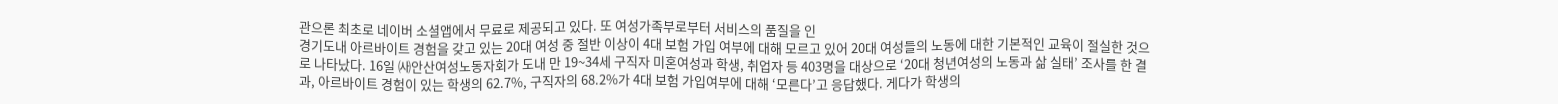관으론 최초로 네이버 소셜앱에서 무료로 제공되고 있다. 또 여성가족부로부터 서비스의 품질을 인
경기도내 아르바이트 경험을 갖고 있는 20대 여성 중 절반 이상이 4대 보험 가입 여부에 대해 모르고 있어 20대 여성들의 노동에 대한 기본적인 교육이 절실한 것으로 나타났다. 16일 ㈔안산여성노동자회가 도내 만 19~34세 구직자 미혼여성과 학생, 취업자 등 403명을 대상으로 ‘20대 청년여성의 노동과 삶 실태’ 조사를 한 결과, 아르바이트 경험이 있는 학생의 62.7%, 구직자의 68.2%가 4대 보험 가입여부에 대해 ‘모른다’고 응답했다. 게다가 학생의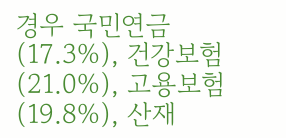경우 국민연금(17.3%), 건강보험(21.0%), 고용보험(19.8%), 산재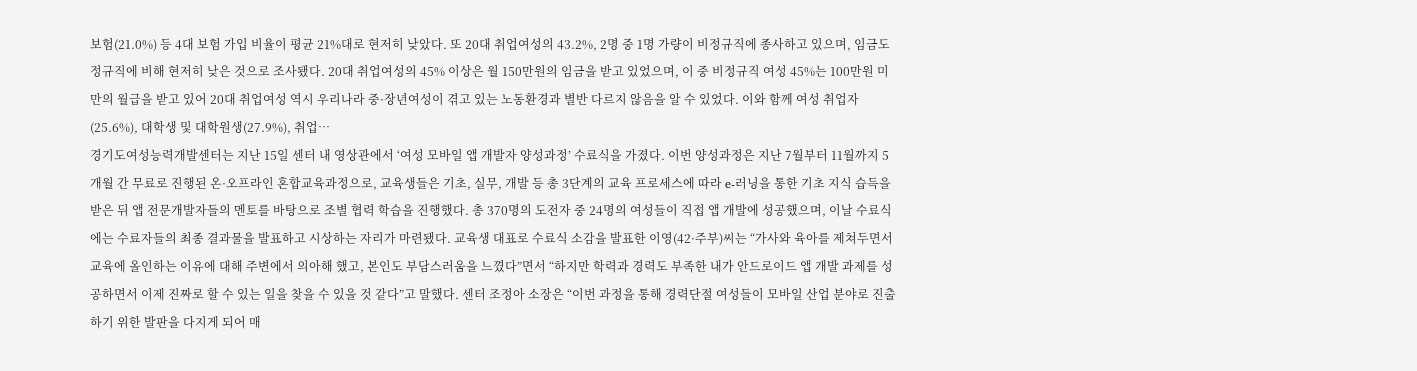보험(21.0%) 등 4대 보험 가입 비율이 평균 21%대로 현저히 낮았다. 또 20대 취업여성의 43.2%, 2명 중 1명 가량이 비정규직에 종사하고 있으며, 임금도 정규직에 비해 현저히 낮은 것으로 조사됐다. 20대 취업여성의 45% 이상은 월 150만원의 임금을 받고 있었으며, 이 중 비정규직 여성 45%는 100만원 미만의 월급을 받고 있어 20대 취업여성 역시 우리나라 중·장년여성이 겪고 있는 노동환경과 별반 다르지 않음을 알 수 있었다. 이와 함께 여성 취업자(25.6%), 대학생 및 대학원생(27.9%), 취업…
경기도여성능력개발센터는 지난 15일 센터 내 영상관에서 ‘여성 모바일 앱 개발자 양성과정’ 수료식을 가졌다. 이번 양성과정은 지난 7월부터 11월까지 5개월 간 무료로 진행된 온·오프라인 혼합교육과정으로, 교육생들은 기초, 실무, 개발 등 총 3단계의 교육 프로세스에 따라 e-러닝을 통한 기초 지식 습득을 받은 뒤 앱 전문개발자들의 멘토를 바탕으로 조별 협력 학습을 진행했다. 총 370명의 도전자 중 24명의 여성들이 직접 앱 개발에 성공했으며, 이날 수료식에는 수료자들의 최종 결과물을 발표하고 시상하는 자리가 마련됐다. 교육생 대표로 수료식 소감을 발표한 이영(42·주부)씨는 “가사와 육아를 제쳐두면서 교육에 올인하는 이유에 대해 주변에서 의아해 했고, 본인도 부담스러움을 느꼈다”면서 “하지만 학력과 경력도 부족한 내가 안드로이드 앱 개발 과제를 성공하면서 이제 진짜로 할 수 있는 일을 찾을 수 있을 것 같다”고 말했다. 센터 조정아 소장은 “이번 과정을 통해 경력단절 여성들이 모바일 산업 분야로 진출하기 위한 발판을 다지게 되어 매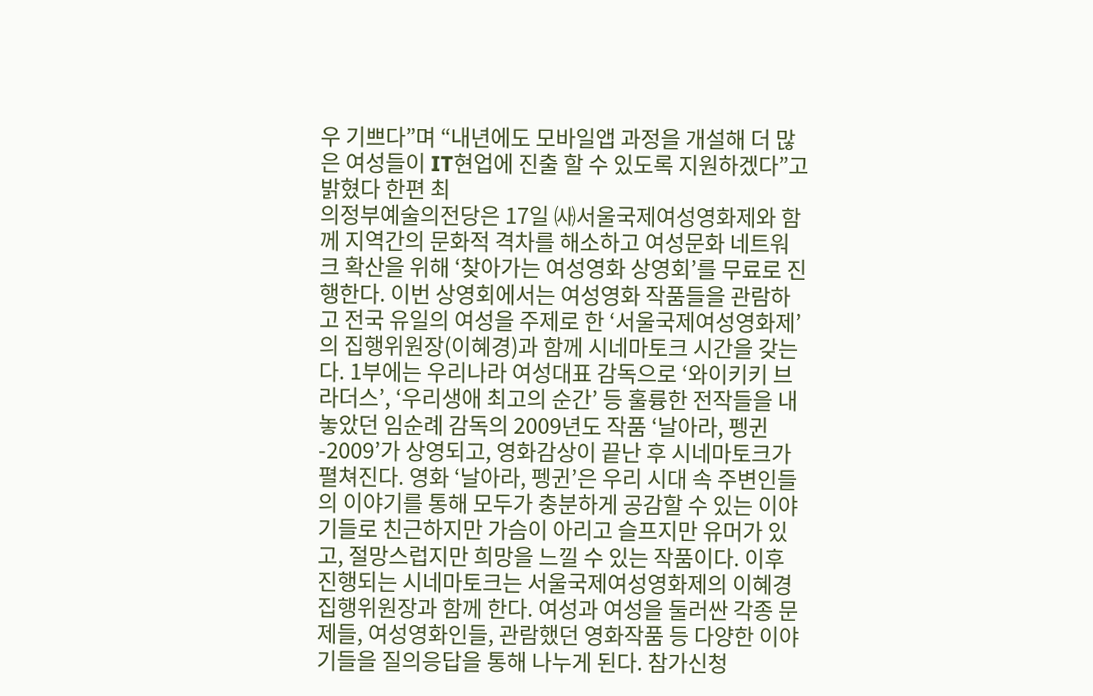우 기쁘다”며 “내년에도 모바일앱 과정을 개설해 더 많은 여성들이 IT현업에 진출 할 수 있도록 지원하겠다”고 밝혔다 한편 최
의정부예술의전당은 17일 ㈔서울국제여성영화제와 함께 지역간의 문화적 격차를 해소하고 여성문화 네트워크 확산을 위해 ‘찾아가는 여성영화 상영회’를 무료로 진행한다. 이번 상영회에서는 여성영화 작품들을 관람하고 전국 유일의 여성을 주제로 한 ‘서울국제여성영화제’의 집행위원장(이혜경)과 함께 시네마토크 시간을 갖는다. 1부에는 우리나라 여성대표 감독으로 ‘와이키키 브라더스’, ‘우리생애 최고의 순간’ 등 훌륭한 전작들을 내놓았던 임순례 감독의 2009년도 작품 ‘날아라, 펭귄-2009’가 상영되고, 영화감상이 끝난 후 시네마토크가 펼쳐진다. 영화 ‘날아라, 펭귄’은 우리 시대 속 주변인들의 이야기를 통해 모두가 충분하게 공감할 수 있는 이야기들로 친근하지만 가슴이 아리고 슬프지만 유머가 있고, 절망스럽지만 희망을 느낄 수 있는 작품이다. 이후 진행되는 시네마토크는 서울국제여성영화제의 이혜경 집행위원장과 함께 한다. 여성과 여성을 둘러싼 각종 문제들, 여성영화인들, 관람했던 영화작품 등 다양한 이야기들을 질의응답을 통해 나누게 된다. 참가신청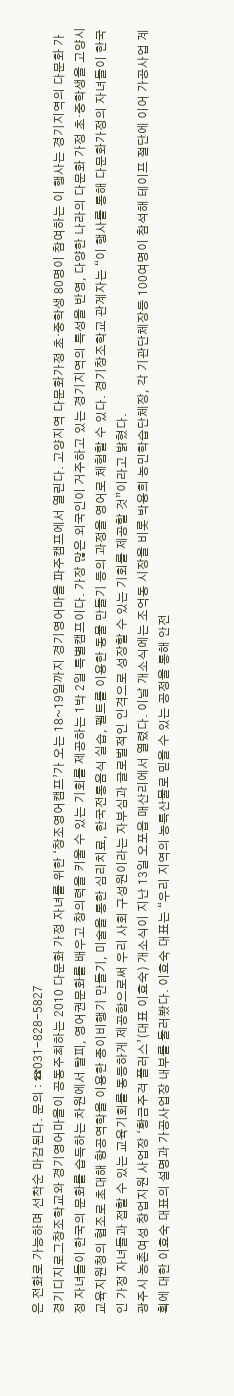은 전화로 가능하며 선착순 마감된다. 문의 : ☎031-828-5827
경기디지로그창조학교와 경기영어마을이 공동주최하는 2010 다문화 가정 자녀를 위한 ‘창조영어캠프’가 오는 18~19일까지 경기영어마을 파주캠프에서 열린다. 고양지역 다문화가정 초·중학생 80명이 참여하는 이 행사는 경기지역의 다문화 가정 자녀들이 한국의 문화를 습득하는 차원에서 탈피, 영어권문화를 배우고 창의력을 키울 수 있는 기회를 제공하는 1박 2일 특별캠프이다. 가장 많은 외국인이 거주하고 있는 경기지역의 특성을 반영, 다양한 나라의 다문화 가정 초·중학생을 고양시교육지원청의 협조로 초대해 항공역학을 이용한 종이비행기 만들기, 미술을 통한 심리치료, 한국전통음식 실습, 펠트를 이용한 동물 만들기 등의 과정을 영어로 체험할 수 있다. 경기창조학교 관계자는 “이 행사를 통해 다문화가정의 자녀들이 한국인 가정 자녀들과 접할 수 있는 교육기회를 동등하게 제공함으로써 우리 사회 구성원이라는 자부심과 글로벌적인 인격으로 성장할 수 있는 기회를 제공할 것”이라고 밝혔다.
광주시 농촌여성 창업지원 사업장 ‘황금주걱 플러스’(대표 이효숙) 개소식이 지난 13일 오포읍 매산리에서 열렸다. 이날 개소식에는 조억동 시장을 비롯 박용희 농민학습단체장, 각 기관단체장등 100여명이 참석해 테이프 절단에 이어 가공사업 계획에 대한 이효숙 대표의 설명과 가공사업장 내부를 둘러봤다. 이효숙 대표는 “우리 지역의 농특산물로 믿을 수 있는 공정을 통해 안전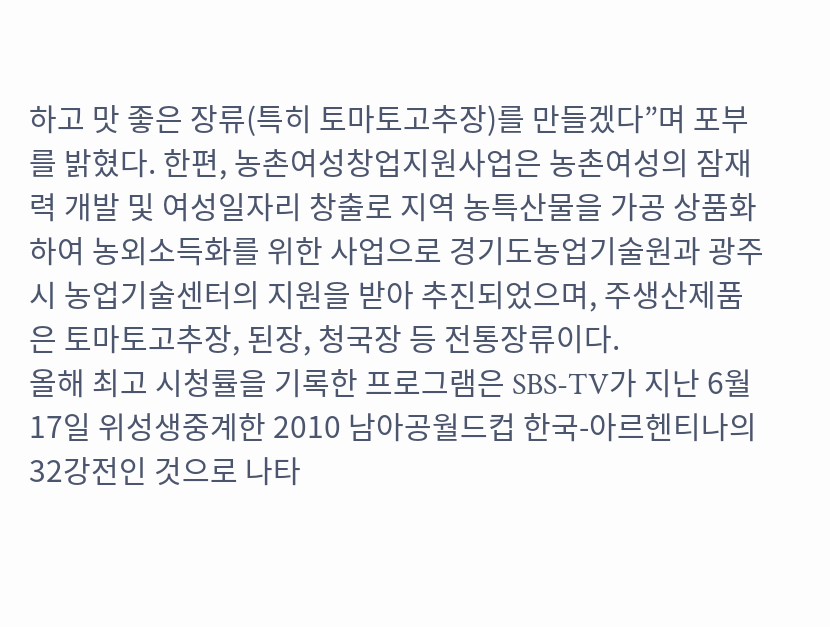하고 맛 좋은 장류(특히 토마토고추장)를 만들겠다”며 포부를 밝혔다. 한편, 농촌여성창업지원사업은 농촌여성의 잠재력 개발 및 여성일자리 창출로 지역 농특산물을 가공 상품화하여 농외소득화를 위한 사업으로 경기도농업기술원과 광주시 농업기술센터의 지원을 받아 추진되었으며, 주생산제품은 토마토고추장, 된장, 청국장 등 전통장류이다.
올해 최고 시청률을 기록한 프로그램은 SBS-TV가 지난 6월17일 위성생중계한 2010 남아공월드컵 한국-아르헨티나의 32강전인 것으로 나타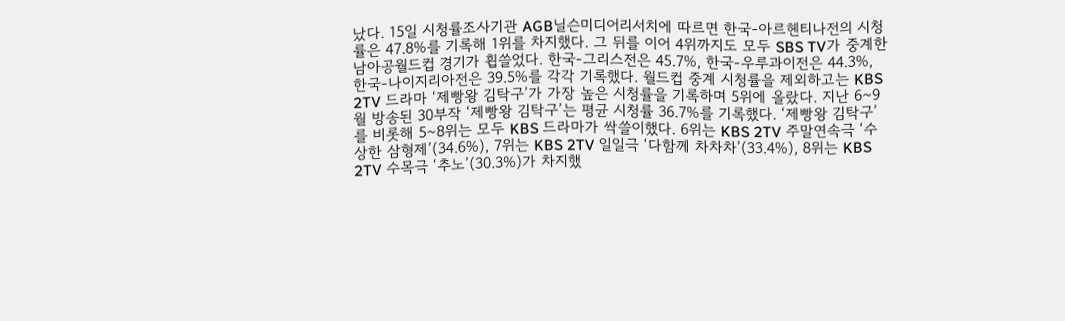났다. 15일 시청률조사기관 AGB닐슨미디어리서치에 따르면 한국-아르헨티나전의 시청률은 47.8%를 기록해 1위를 차지했다. 그 뒤를 이어 4위까지도 모두 SBS TV가 중계한 남아공월드컵 경기가 휩쓸었다. 한국-그리스전은 45.7%, 한국-우루과이전은 44.3%, 한국-나이지리아전은 39.5%를 각각 기록했다. 월드컵 중계 시청률을 제외하고는 KBS 2TV 드라마 ‘제빵왕 김탁구’가 가장 높은 시청률을 기록하며 5위에 올랐다. 지난 6~9월 방송된 30부작 ‘제빵왕 김탁구’는 평균 시청률 36.7%를 기록했다. ‘제빵왕 김탁구’를 비롯해 5~8위는 모두 KBS 드라마가 싹쓸이했다. 6위는 KBS 2TV 주말연속극 ‘수상한 삼형제’(34.6%), 7위는 KBS 2TV 일일극 ‘다함께 차차차’(33.4%), 8위는 KBS 2TV 수목극 ‘추노’(30.3%)가 차지했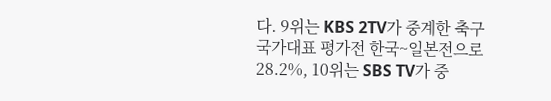다. 9위는 KBS 2TV가 중계한 축구국가대표 평가전 한국~일본전으로 28.2%, 10위는 SBS TV가 중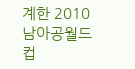계한 2010 남아공월드컵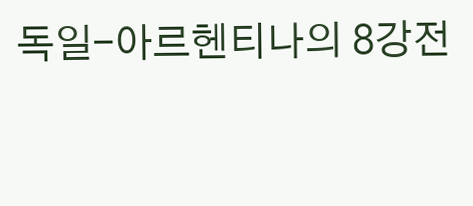독일-아르헨티나의 8강전